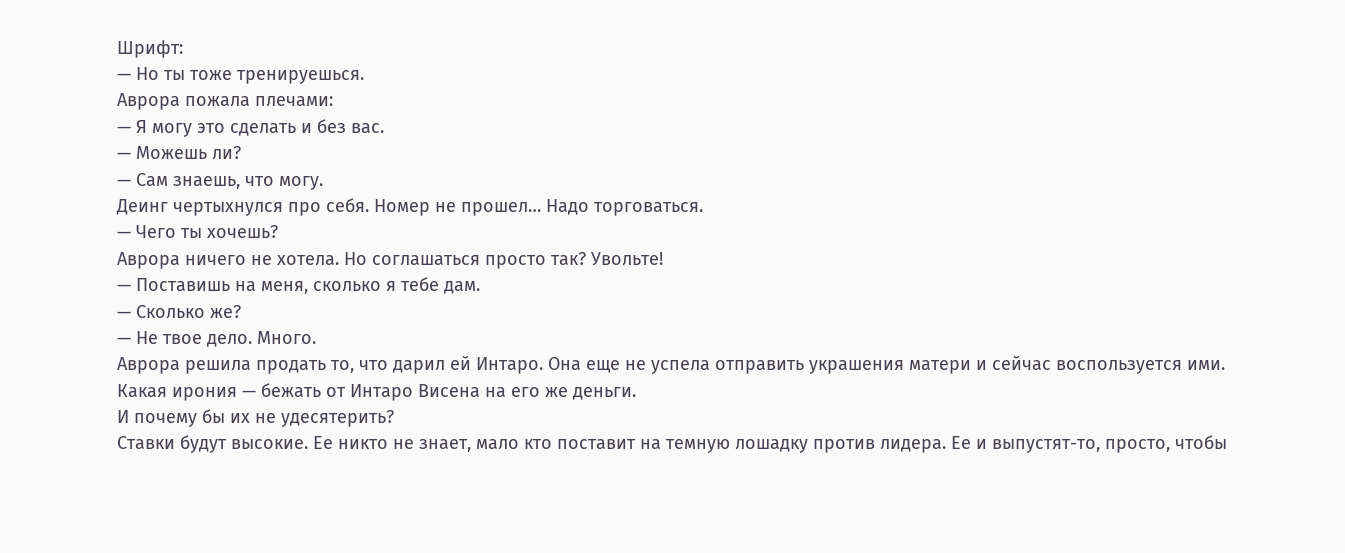Шрифт:
— Но ты тоже тренируешься.
Аврора пожала плечами:
— Я могу это сделать и без вас.
— Можешь ли?
— Сам знаешь, что могу.
Деинг чертыхнулся про себя. Номер не прошел… Надо торговаться.
— Чего ты хочешь?
Аврора ничего не хотела. Но соглашаться просто так? Увольте!
— Поставишь на меня, сколько я тебе дам.
— Сколько же?
— Не твое дело. Много.
Аврора решила продать то, что дарил ей Интаро. Она еще не успела отправить украшения матери и сейчас воспользуется ими. Какая ирония — бежать от Интаро Висена на его же деньги.
И почему бы их не удесятерить?
Ставки будут высокие. Ее никто не знает, мало кто поставит на темную лошадку против лидера. Ее и выпустят-то, просто, чтобы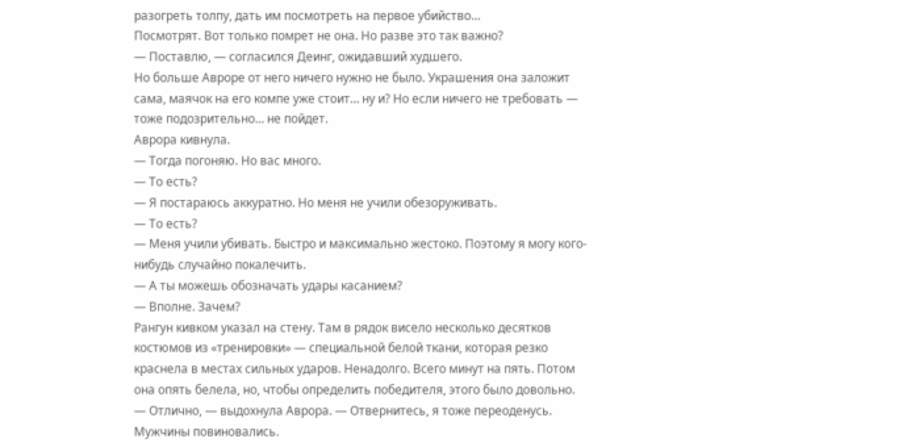разогреть толпу, дать им посмотреть на первое убийство…
Посмотрят. Вот только помрет не она. Но разве это так важно?
— Поставлю, — согласился Деинг, ожидавший худшего.
Но больше Авроре от него ничего нужно не было. Украшения она заложит сама, маячок на его компе уже стоит… ну и? Но если ничего не требовать — тоже подозрительно… не пойдет.
Аврора кивнула.
— Тогда погоняю. Но вас много.
— То есть?
— Я постараюсь аккуратно. Но меня не учили обезоруживать.
— То есть?
— Меня учили убивать. Быстро и максимально жестоко. Поэтому я могу кого-нибудь случайно покалечить.
— А ты можешь обозначать удары касанием?
— Вполне. Зачем?
Рангун кивком указал на стену. Там в рядок висело несколько десятков костюмов из «тренировки» — специальной белой ткани, которая резко краснела в местах сильных ударов. Ненадолго. Всего минут на пять. Потом она опять белела, но, чтобы определить победителя, этого было довольно.
— Отлично, — выдохнула Аврора. — Отвернитесь, я тоже переоденусь.
Мужчины повиновались.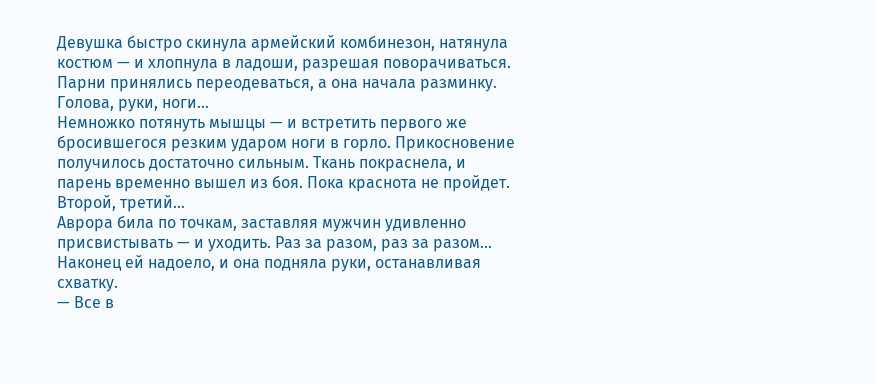Девушка быстро скинула армейский комбинезон, натянула костюм — и хлопнула в ладоши, разрешая поворачиваться. Парни принялись переодеваться, а она начала разминку.
Голова, руки, ноги…
Немножко потянуть мышцы — и встретить первого же бросившегося резким ударом ноги в горло. Прикосновение получилось достаточно сильным. Ткань покраснела, и парень временно вышел из боя. Пока краснота не пройдет.
Второй, третий…
Аврора била по точкам, заставляя мужчин удивленно присвистывать — и уходить. Раз за разом, раз за разом…
Наконец ей надоело, и она подняла руки, останавливая схватку.
— Все в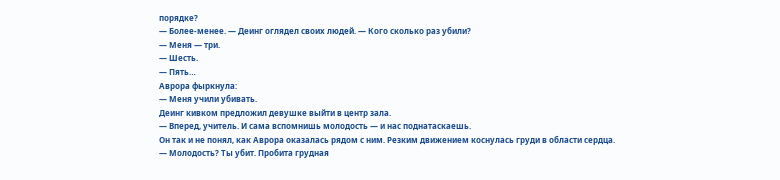порядке?
— Более-менее. — Деинг оглядел своих людей. — Кого сколько раз убили?
— Меня — три.
— Шесть.
— Пять…
Аврора фыркнула:
— Меня учили убивать.
Деинг кивком предложил девушке выйти в центр зала.
— Вперед, учитель. И сама вспомнишь молодость — и нас поднатаскаешь.
Он так и не понял, как Аврора оказалась рядом с ним. Резким движением коснулась груди в области сердца.
— Молодость? Ты убит. Пробита грудная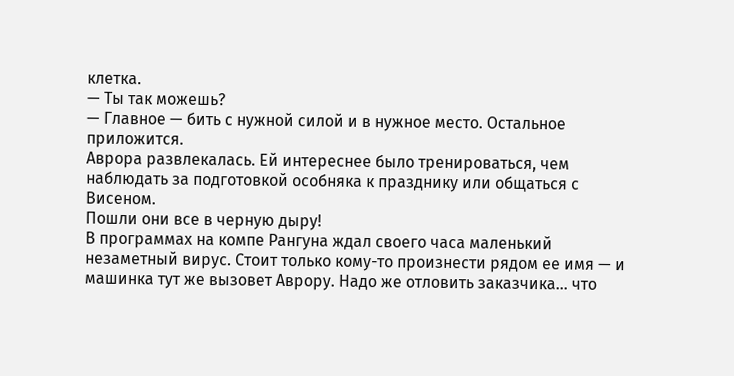клетка.
— Ты так можешь?
— Главное — бить с нужной силой и в нужное место. Остальное приложится.
Аврора развлекалась. Ей интереснее было тренироваться, чем наблюдать за подготовкой особняка к празднику или общаться с Висеном.
Пошли они все в черную дыру!
В программах на компе Рангуна ждал своего часа маленький незаметный вирус. Стоит только кому-то произнести рядом ее имя — и машинка тут же вызовет Аврору. Надо же отловить заказчика… что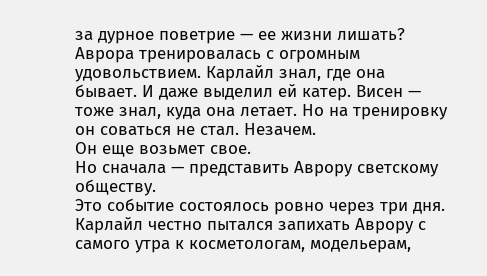за дурное поветрие — ее жизни лишать?
Аврора тренировалась с огромным удовольствием. Карлайл знал, где она бывает. И даже выделил ей катер. Висен — тоже знал, куда она летает. Но на тренировку он соваться не стал. Незачем.
Он еще возьмет свое.
Но сначала — представить Аврору светскому обществу.
Это событие состоялось ровно через три дня.
Карлайл честно пытался запихать Аврору с самого утра к косметологам, модельерам,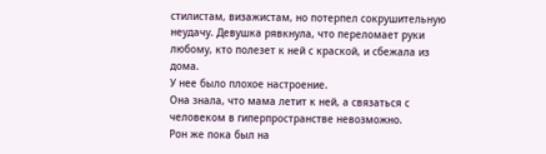стилистам, визажистам, но потерпел сокрушительную неудачу. Девушка рявкнула, что переломает руки любому, кто полезет к ней с краской, и сбежала из дома.
У нее было плохое настроение.
Она знала, что мама летит к ней, а связаться с человеком в гиперпространстве невозможно.
Рон же пока был на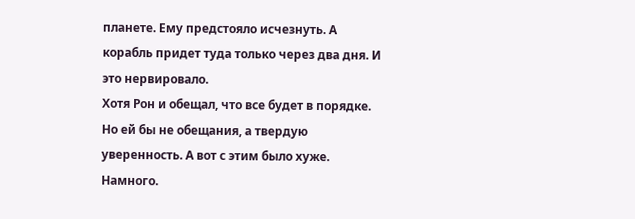планете. Ему предстояло исчезнуть. А корабль придет туда только через два дня. И это нервировало.
Хотя Рон и обещал, что все будет в порядке. Но ей бы не обещания, а твердую уверенность. А вот с этим было хуже. Намного.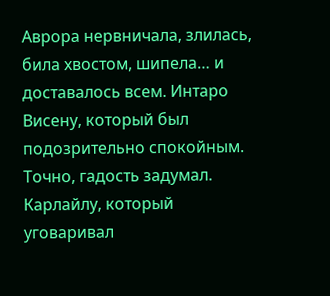Аврора нервничала, злилась, била хвостом, шипела… и доставалось всем. Интаро Висену, который был подозрительно спокойным. Точно, гадость задумал. Карлайлу, который уговаривал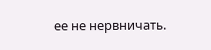ее не нервничать.